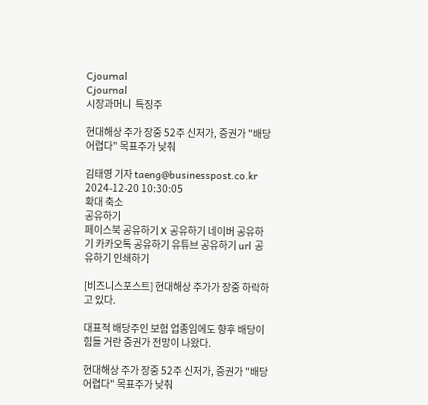Cjournal
Cjournal
시장과머니  특징주

현대해상 주가 장중 52주 신저가, 증권가 "배당 어렵다" 목표주가 낮춰

김태영 기자 taeng@businesspost.co.kr 2024-12-20 10:30:05
확대 축소
공유하기
페이스북 공유하기 X 공유하기 네이버 공유하기 카카오톡 공유하기 유튜브 공유하기 url 공유하기 인쇄하기

[비즈니스포스트] 현대해상 주가가 장중 하락하고 있다.

대표적 배당주인 보험 업종임에도 향후 배당이 힘들 거란 증권가 전망이 나왔다.

현대해상 주가 장중 52주 신저가, 증권가 "배당 어렵다" 목표주가 낮춰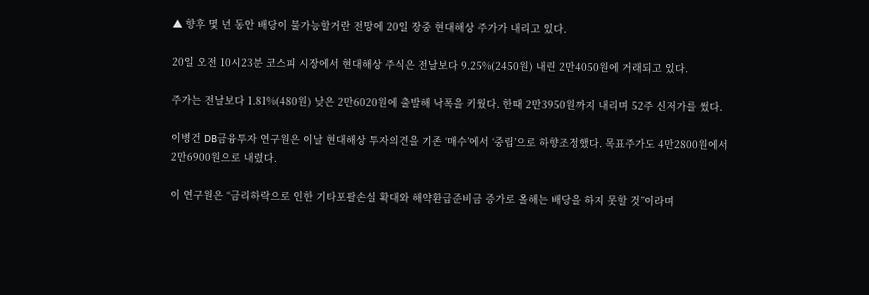▲ 향후 몇 년 동안 배당이 불가능할거란 전망에 20일 장중 현대해상 주가가 내리고 있다.

20일 오전 10시23분 코스피 시장에서 현대해상 주식은 전날보다 9.25%(2450원) 내린 2만4050원에 거래되고 있다.

주가는 전날보다 1.81%(480원) 낮은 2만6020원에 출발해 낙폭을 키웠다. 한때 2만3950원까지 내리며 52주 신저가를 썼다.

이병건 DB금융투자 연구원은 이날 현대해상 투자의견을 기존 ‘매수’에서 ‘중립’으로 하향조정했다. 목표주가도 4만2800원에서 2만6900원으로 내렸다.

이 연구원은 “금리하락으로 인한 기타포괄손실 확대와 해약환급준비금 증가로 올해는 배당을 하지 못할 것”이라며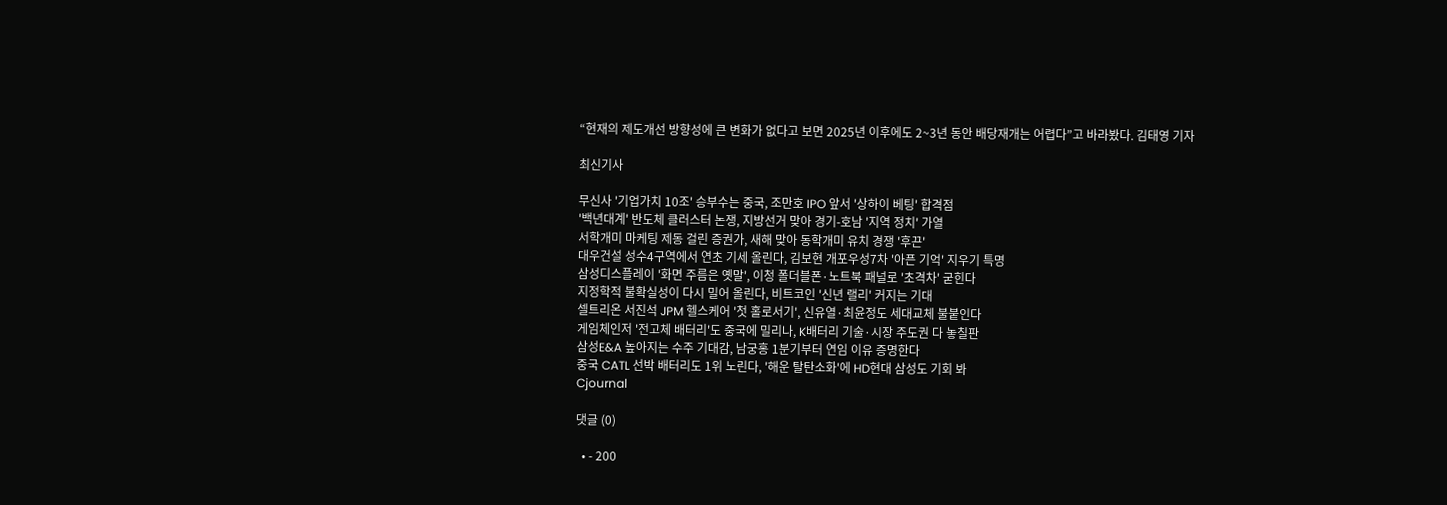“현재의 제도개선 방향성에 큰 변화가 없다고 보면 2025년 이후에도 2~3년 동안 배당재개는 어렵다”고 바라봤다. 김태영 기자

최신기사

무신사 '기업가치 10조' 승부수는 중국, 조만호 IPO 앞서 '상하이 베팅' 합격점
'백년대계' 반도체 클러스터 논쟁, 지방선거 맞아 경기-호남 '지역 정치' 가열
서학개미 마케팅 제동 걸린 증권가, 새해 맞아 동학개미 유치 경쟁 '후끈'
대우건설 성수4구역에서 연초 기세 올린다, 김보현 개포우성7차 '아픈 기억' 지우기 특명
삼성디스플레이 '화면 주름은 옛말', 이청 폴더블폰·노트북 패널로 '초격차' 굳힌다
지정학적 불확실성이 다시 밀어 올린다, 비트코인 '신년 랠리' 커지는 기대
셀트리온 서진석 JPM 헬스케어 '첫 홀로서기', 신유열·최윤정도 세대교체 불붙인다
게임체인저 '전고체 배터리'도 중국에 밀리나, K배터리 기술·시장 주도권 다 놓칠판
삼성E&A 높아지는 수주 기대감, 남궁홍 1분기부터 연임 이유 증명한다
중국 CATL 선박 배터리도 1위 노린다, '해운 탈탄소화'에 HD현대 삼성도 기회 봐
Cjournal

댓글 (0)

  • - 200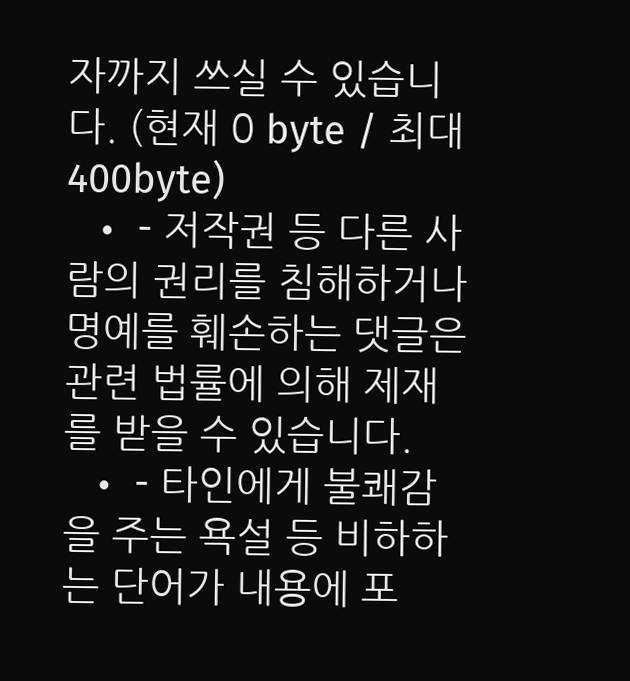자까지 쓰실 수 있습니다. (현재 0 byte / 최대 400byte)
  • - 저작권 등 다른 사람의 권리를 침해하거나 명예를 훼손하는 댓글은 관련 법률에 의해 제재를 받을 수 있습니다.
  • - 타인에게 불쾌감을 주는 욕설 등 비하하는 단어가 내용에 포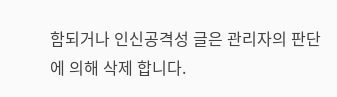함되거나 인신공격성 글은 관리자의 판단에 의해 삭제 합니다.